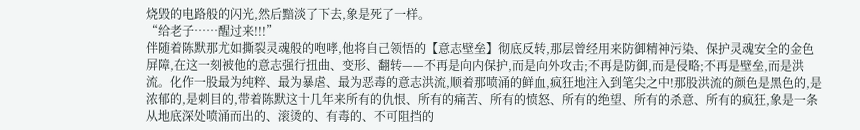烧毁的电路般的闪光,然后黯淡了下去,象是死了一样。
“给老子……醒过来!!!”
伴随着陈默那尤如撕裂灵魂般的咆哮,他将自己领悟的【意志壁垒】彻底反转,那层曾经用来防御精神污染、保护灵魂安全的金色屏障,在这一刻被他的意志强行扭曲、变形、翻转——不再是向内保护,而是向外攻击;不再是防御,而是侵略;不再是壁垒,而是洪流。化作一股最为纯粹、最为暴虐、最为恶毒的意志洪流,顺着那喷涌的鲜血,疯狂地注入到笔尖之中!那股洪流的颜色是黑色的,是浓郁的,是刺目的,带着陈默这十几年来所有的仇恨、所有的痛苦、所有的愤怒、所有的绝望、所有的杀意、所有的疯狂,象是一条从地底深处喷涌而出的、滚烫的、有毒的、不可阻挡的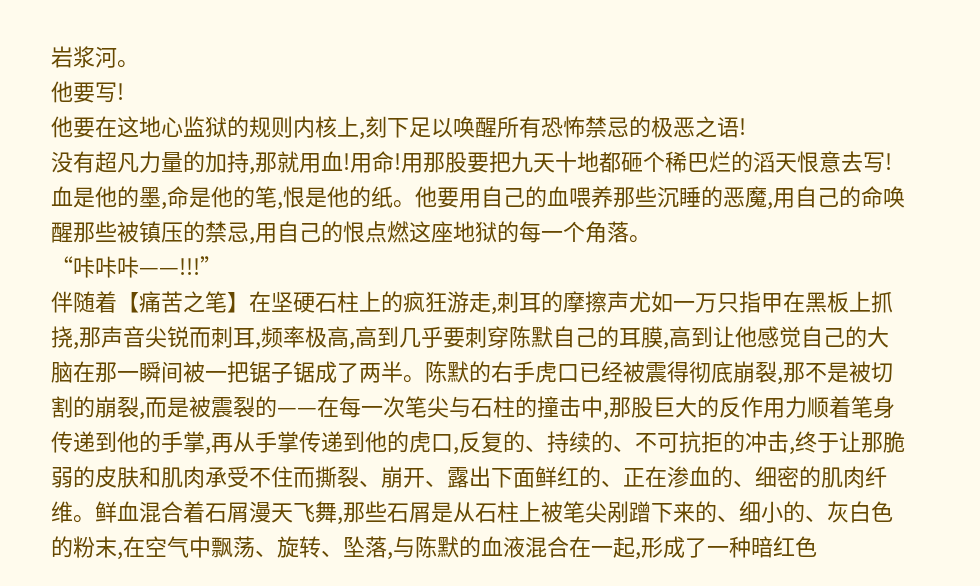岩浆河。
他要写!
他要在这地心监狱的规则内核上,刻下足以唤醒所有恐怖禁忌的极恶之语!
没有超凡力量的加持,那就用血!用命!用那股要把九天十地都砸个稀巴烂的滔天恨意去写!血是他的墨,命是他的笔,恨是他的纸。他要用自己的血喂养那些沉睡的恶魔,用自己的命唤醒那些被镇压的禁忌,用自己的恨点燃这座地狱的每一个角落。
“咔咔咔——!!!”
伴随着【痛苦之笔】在坚硬石柱上的疯狂游走,刺耳的摩擦声尤如一万只指甲在黑板上抓挠,那声音尖锐而刺耳,频率极高,高到几乎要刺穿陈默自己的耳膜,高到让他感觉自己的大脑在那一瞬间被一把锯子锯成了两半。陈默的右手虎口已经被震得彻底崩裂,那不是被切割的崩裂,而是被震裂的——在每一次笔尖与石柱的撞击中,那股巨大的反作用力顺着笔身传递到他的手掌,再从手掌传递到他的虎口,反复的、持续的、不可抗拒的冲击,终于让那脆弱的皮肤和肌肉承受不住而撕裂、崩开、露出下面鲜红的、正在渗血的、细密的肌肉纤维。鲜血混合着石屑漫天飞舞,那些石屑是从石柱上被笔尖剐蹭下来的、细小的、灰白色的粉末,在空气中飘荡、旋转、坠落,与陈默的血液混合在一起,形成了一种暗红色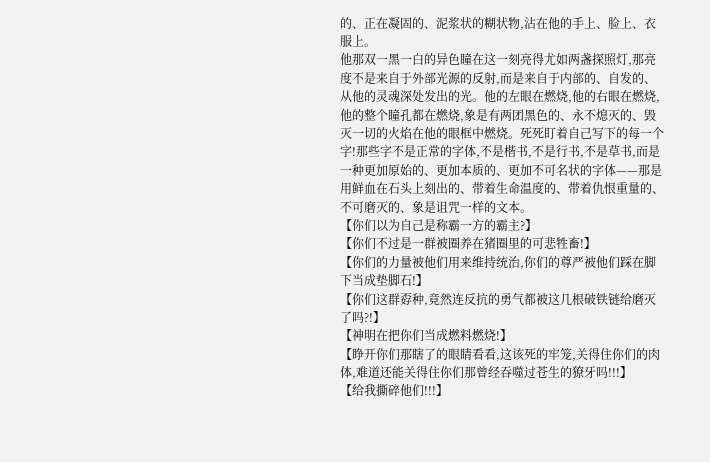的、正在凝固的、泥浆状的糊状物,沾在他的手上、脸上、衣服上。
他那双一黑一白的异色瞳在这一刻亮得尤如两盏探照灯,那亮度不是来自于外部光源的反射,而是来自于内部的、自发的、从他的灵魂深处发出的光。他的左眼在燃烧,他的右眼在燃烧,他的整个瞳孔都在燃烧,象是有两团黑色的、永不熄灭的、毁灭一切的火焰在他的眼框中燃烧。死死盯着自己写下的每一个字!那些字不是正常的字体,不是楷书,不是行书,不是草书,而是一种更加原始的、更加本质的、更加不可名状的字体——那是用鲜血在石头上刻出的、带着生命温度的、带着仇恨重量的、不可磨灭的、象是诅咒一样的文本。
【你们以为自己是称霸一方的霸主?】
【你们不过是一群被圈养在猪圈里的可悲牲畜!】
【你们的力量被他们用来维持统治,你们的尊严被他们踩在脚下当成垫脚石!】
【你们这群孬种,竟然连反抗的勇气都被这几根破铁链给磨灭了吗?!】
【神明在把你们当成燃料燃烧!】
【睁开你们那瞎了的眼睛看看,这该死的牢笼,关得住你们的肉体,难道还能关得住你们那曾经吞噬过苍生的獠牙吗!!!】
【给我撕碎他们!!!】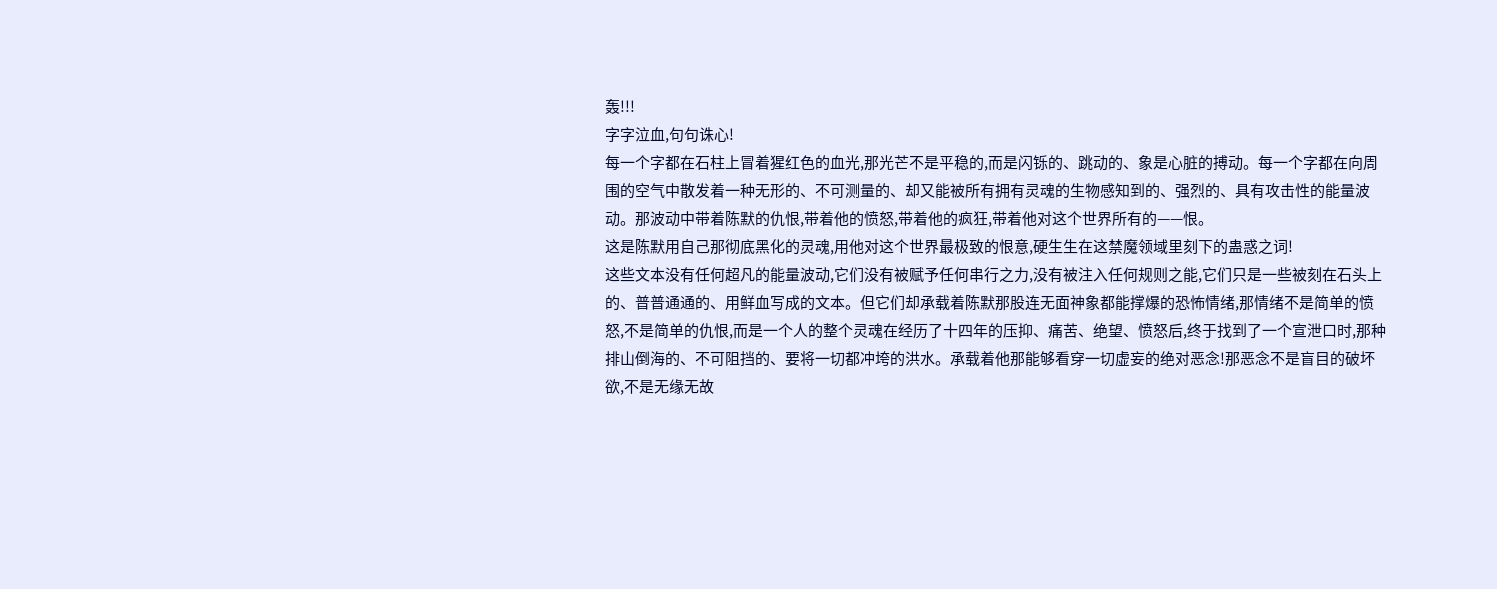轰!!!
字字泣血,句句诛心!
每一个字都在石柱上冒着猩红色的血光,那光芒不是平稳的,而是闪铄的、跳动的、象是心脏的搏动。每一个字都在向周围的空气中散发着一种无形的、不可测量的、却又能被所有拥有灵魂的生物感知到的、强烈的、具有攻击性的能量波动。那波动中带着陈默的仇恨,带着他的愤怒,带着他的疯狂,带着他对这个世界所有的——恨。
这是陈默用自己那彻底黑化的灵魂,用他对这个世界最极致的恨意,硬生生在这禁魔领域里刻下的蛊惑之词!
这些文本没有任何超凡的能量波动,它们没有被赋予任何串行之力,没有被注入任何规则之能,它们只是一些被刻在石头上的、普普通通的、用鲜血写成的文本。但它们却承载着陈默那股连无面神象都能撑爆的恐怖情绪,那情绪不是简单的愤怒,不是简单的仇恨,而是一个人的整个灵魂在经历了十四年的压抑、痛苦、绝望、愤怒后,终于找到了一个宣泄口时,那种排山倒海的、不可阻挡的、要将一切都冲垮的洪水。承载着他那能够看穿一切虚妄的绝对恶念!那恶念不是盲目的破坏欲,不是无缘无故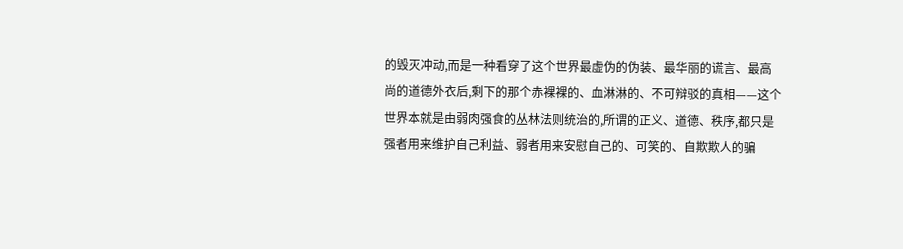的毁灭冲动,而是一种看穿了这个世界最虚伪的伪装、最华丽的谎言、最高尚的道德外衣后,剩下的那个赤裸裸的、血淋淋的、不可辩驳的真相——这个世界本就是由弱肉强食的丛林法则统治的,所谓的正义、道德、秩序,都只是强者用来维护自己利益、弱者用来安慰自己的、可笑的、自欺欺人的骗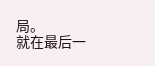局。
就在最后一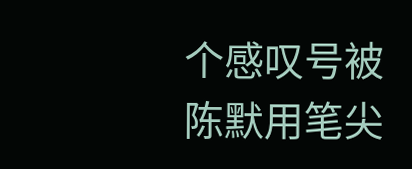个感叹号被陈默用笔尖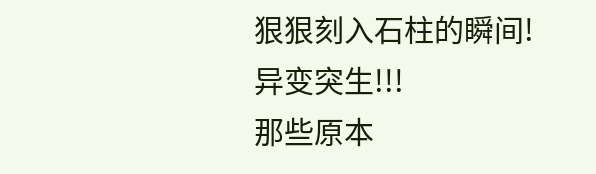狠狠刻入石柱的瞬间!
异变突生!!!
那些原本